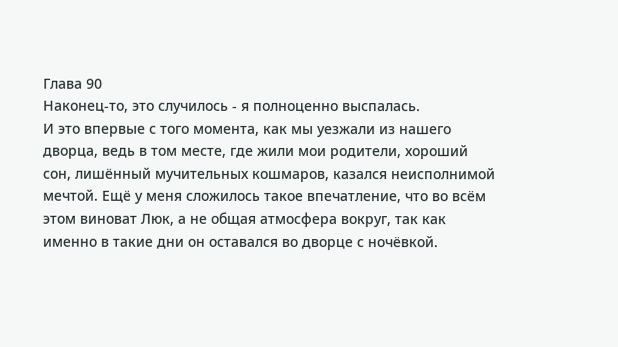Глава 90
Наконец-то, это случилось - я полноценно выспалась.
И это впервые с того момента, как мы уезжали из нашего дворца, ведь в том месте, где жили мои родители, хороший сон, лишённый мучительных кошмаров, казался неисполнимой мечтой. Ещё у меня сложилось такое впечатление, что во всём этом виноват Люк, а не общая атмосфера вокруг, так как именно в такие дни он оставался во дворце с ночёвкой.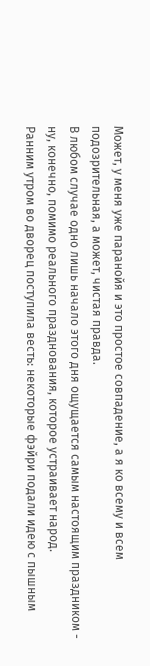Может, у меня уже паранойя и это простое совпадение, а я ко всему и всем подозрительная, а может, чистая правда.
В любом случае одно лишь начало этого дня ощущается самым настоящим праздником - ну, конечно, помимо реального празднования, которое устраивает народ.
Ранним утром во дворец поступила весть: некоторые фэйри подали идею с пышным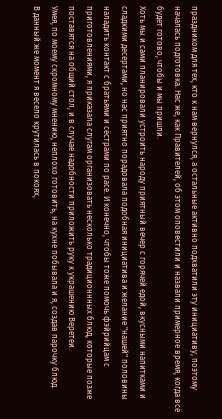праздником для тех, кто к нам вернулся, а остальные активно подхватили эту инициативу, поэтому началась подготовка. Нас же, как Правителей, об этом оповестили и назвали примерное время, когда всё будет готово, чтобы и мы пришли.
Хоть мы и сами планировали устроить народу приятный вечер с горячей едой, вкусными напитками и сладкими десертами, но нас приятно порадовала подобная инициатива и желание "нашей" половины наладить контакт с братьями и сёстрами по расе. И конечно, чтобы тоже помочь фэйрийцам с приготовлениями, я приказала слугам организовать несколько традиционнных блюд, которые позже поставятся на общий стол, и в случае надобности приложить руку к украшению Веретеи.
Умея, по моему скромному мнению, неплохо готовить, на кухне побывала и я, создав парочку блюд.
В данный же момент я весело крутилась в покоях,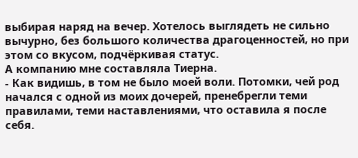выбирая наряд на вечер. Хотелось выглядеть не сильно вычурно, без большого количества драгоценностей, но при этом со вкусом, подчёркивая статус.
А компанию мне составляла Тиерна.
- Как видишь, в том не было моей воли. Потомки, чей род начался с одной из моих дочерей, пренебрегли теми правилами, теми наставлениями, что оставила я после себя.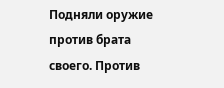Подняли оружие против брата своего. Против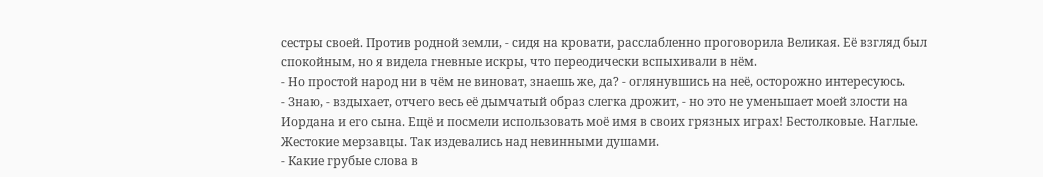сестры своей. Против родной земли, - сидя на кровати, расслабленно проговорила Великая. Её взгляд был спокойным, но я видела гневные искры, что переодически вспыхивали в нём.
- Но простой народ ни в чём не виноват, знаешь же, да? - оглянувшись на неё, осторожно интересуюсь.
- Знаю, - вздыхает, отчего весь её дымчатый образ слегка дрожит, - но это не уменьшает моей злости на Иордана и его сына. Ещё и посмели использовать моё имя в своих грязных играх! Бестолковые. Наглые. Жестокие мерзавцы. Так издевались над невинными душами.
- Какие грубые слова в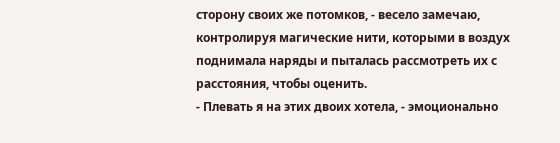сторону своих же потомков, - весело замечаю, контролируя магические нити, которыми в воздух поднимала наряды и пыталась рассмотреть их с расстояния, чтобы оценить.
- Плевать я на этих двоих хотела, - эмоционально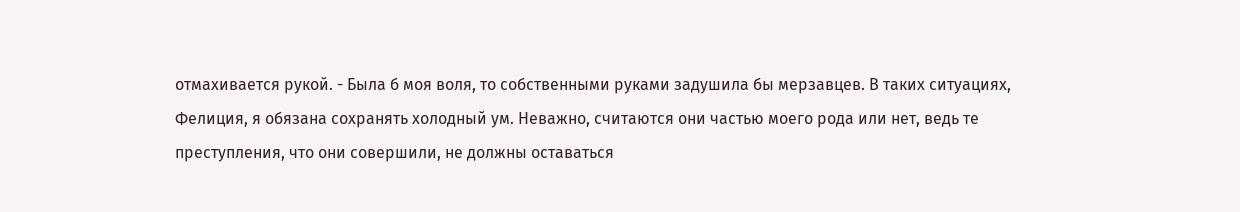отмахивается рукой. - Была б моя воля, то собственными руками задушила бы мерзавцев. В таких ситуациях, Фелиция, я обязана сохранять холодный ум. Неважно, считаются они частью моего рода или нет, ведь те преступления, что они совершили, не должны оставаться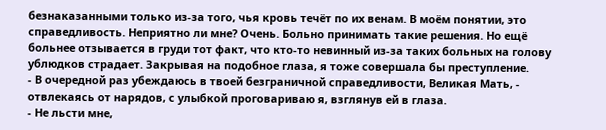безнаказанными только из-за того, чья кровь течёт по их венам. В моём понятии, это справедливость. Неприятно ли мне? Очень. Больно принимать такие решения. Но ещё больнее отзывается в груди тот факт, что кто-то невинный из-за таких больных на голову ублюдков страдает. Закрывая на подобное глаза, я тоже совершала бы преступление.
- В очередной раз убеждаюсь в твоей безграничной справедливости, Великая Мать, - отвлекаясь от нарядов, с улыбкой проговариваю я, взглянув ей в глаза.
- Не льсти мне,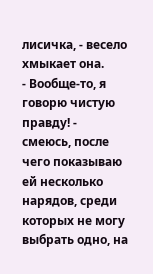лисичка, - весело хмыкает она.
- Вообще-то, я говорю чистую правду! - смеюсь, после чего показываю ей несколько нарядов, среди которых не могу выбрать одно, на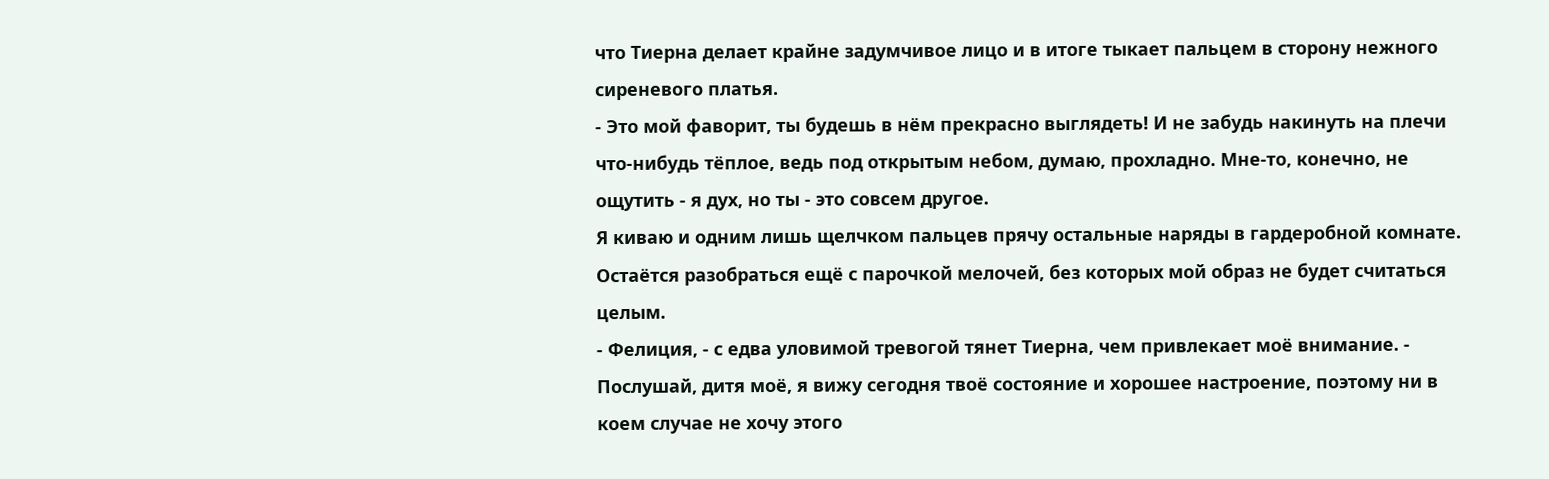что Тиерна делает крайне задумчивое лицо и в итоге тыкает пальцем в сторону нежного сиреневого платья.
- Это мой фаворит, ты будешь в нём прекрасно выглядеть! И не забудь накинуть на плечи что-нибудь тёплое, ведь под открытым небом, думаю, прохладно. Мне-то, конечно, не ощутить - я дух, но ты - это совсем другое.
Я киваю и одним лишь щелчком пальцев прячу остальные наряды в гардеробной комнате. Остаётся разобраться ещё с парочкой мелочей, без которых мой образ не будет считаться целым.
- Фелиция, - с едва уловимой тревогой тянет Тиерна, чем привлекает моё внимание. - Послушай, дитя моё, я вижу сегодня твоё состояние и хорошее настроение, поэтому ни в коем случае не хочу этого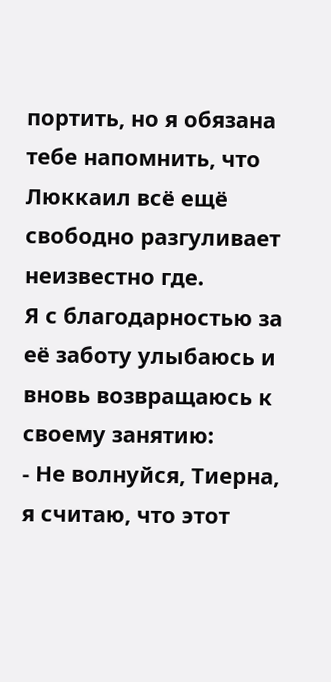портить, но я обязана тебе напомнить, что Люккаил всё ещё свободно разгуливает неизвестно где.
Я с благодарностью за её заботу улыбаюсь и вновь возвращаюсь к своему занятию:
- Не волнуйся, Тиерна, я считаю, что этот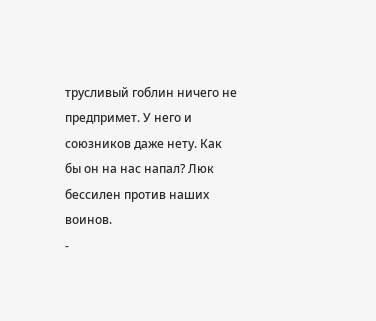трусливый гоблин ничего не предпримет. У него и союзников даже нету. Как бы он на нас напал? Люк бессилен против наших воинов.
-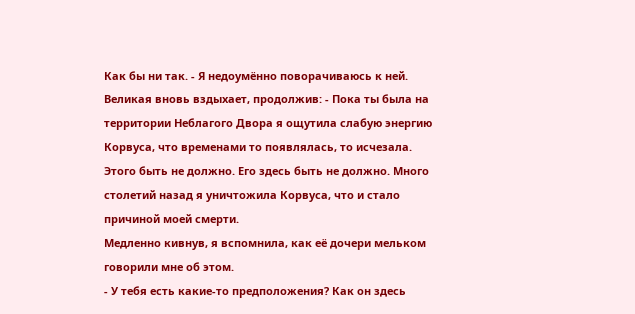Как бы ни так. - Я недоумённо поворачиваюсь к ней. Великая вновь вздыхает, продолжив: - Пока ты была на территории Неблагого Двора я ощутила слабую энергию Корвуса, что временами то появлялась, то исчезала. Этого быть не должно. Его здесь быть не должно. Много столетий назад я уничтожила Корвуса, что и стало причиной моей смерти.
Медленно кивнув, я вспомнила, как её дочери мельком говорили мне об этом.
- У тебя есть какие-то предположения? Как он здесь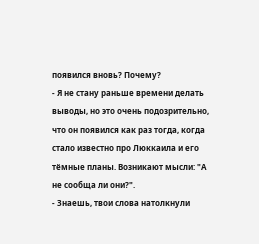появился вновь? Почему?
- Я не стану раньше времени делать выводы, но это очень подозрительно, что он появился как раз тогда, когда стало известно про Люккаила и его тёмные планы. Возникают мысли: "А не сообща ли они?".
- Знаешь, твои слова натолкнули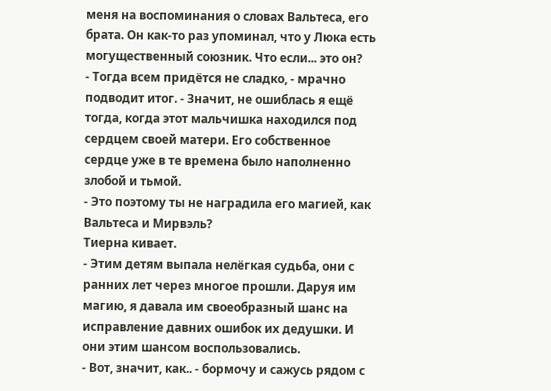меня на воспоминания о словах Вальтеса, его брата. Он как-то раз упоминал, что у Люка есть могущественный союзник. Что если... это он?
- Тогда всем придётся не сладко, - мрачно подводит итог. - Значит, не ошиблась я ещё тогда, когда этот мальчишка находился под сердцем своей матери. Его собственное сердце уже в те времена было наполненно злобой и тьмой.
- Это поэтому ты не наградила его магией, как Вальтеса и Мирвэль?
Тиерна кивает.
- Этим детям выпала нелёгкая судьба, они с ранних лет через многое прошли. Даруя им магию, я давала им своеобразный шанс на исправление давних ошибок их дедушки. И они этим шансом воспользовались.
- Вот, значит, как.. - бормочу и сажусь рядом с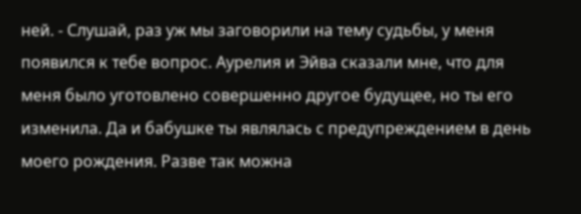ней. - Слушай, раз уж мы заговорили на тему судьбы, у меня появился к тебе вопрос. Аурелия и Эйва сказали мне, что для меня было уготовлено совершенно другое будущее, но ты его изменила. Да и бабушке ты являлась с предупреждением в день моего рождения. Разве так можна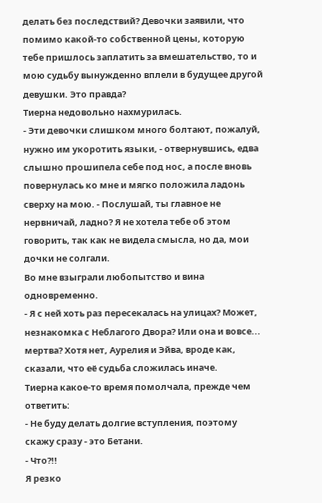делать без последствий? Девочки заявили, что помимо какой-то собственной цены, которую тебе пришлось заплатить за вмешательство, то и мою судьбу вынужденно вплели в будущее другой девушки. Это правда?
Тиерна недовольно нахмурилась.
- Эти девочки слишком много болтают, пожалуй, нужно им укоротить языки, - отвернувшись, едва слышно прошипела себе под нос, а после вновь повернулась ко мне и мягко положила ладонь сверху на мою. - Послушай, ты главное не нервничай, ладно? Я не хотела тебе об этом говорить, так как не видела смысла, но да, мои дочки не солгали.
Во мне взыграли любопытство и вина одновременно.
- Я с ней хоть раз пересекалась на улицах? Может, незнакомка с Неблагого Двора? Или она и вовсе... мертва? Хотя нет, Аурелия и Эйва, вроде как, сказали, что её судьба сложилась иначе.
Тиерна какое-то время помолчала, прежде чем ответить:
- Не буду делать долгие вступления, поэтому скажу сразу - это Бетани.
- Что?!!
Я резко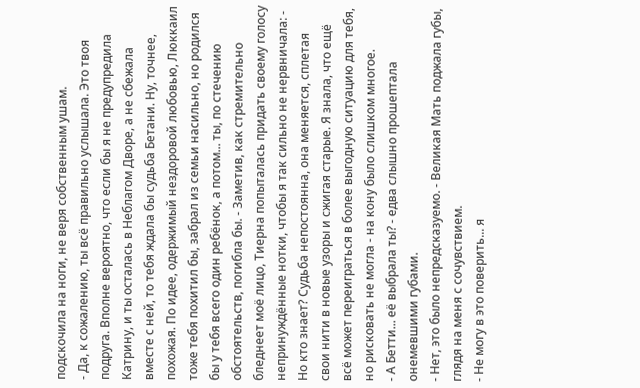подскочила на ноги, не веря собственным ушам.
- Да, к сожалению, ты всё правильно услышала. Это твоя подруга. Вполне вероятно, что если бы я не предупредила Катрину, и ты осталась в Неблагом Дворе, а не сбежала вместе с ней, то тебя ждала бы судьба Бетани. Ну, точнее, похожая. По идее, одержимый нездоровой любовью, Люккаил тоже тебя похитил бы, забрал из семьи насильно, но родился бы у тебя всего один ребёнок, а потом... ты, по стечению обстоятельств, погибла бы. - Заметив, как стремительно бледнеет моё лицо, Тиерна попыталась придать своему голосу непринуждённые нотки, чтобы я так сильно не нервничала: - Но кто знает? Судьба непостоянна, она меняется, сплетая свои нити в новые узоры и сжигая старые. Я знала, что ещё всё может переиграться в более выгодную ситуацию для тебя, но рисковать не могла - на кону было слишком многое.
- А Бетти... её выбрала ты? - едва слышно прошептала онемевшими губами.
- Нет, это было непредсказуемо. - Великая Мать поджала губы, глядя на меня с сочувствием.
- Не могу в это поверить... я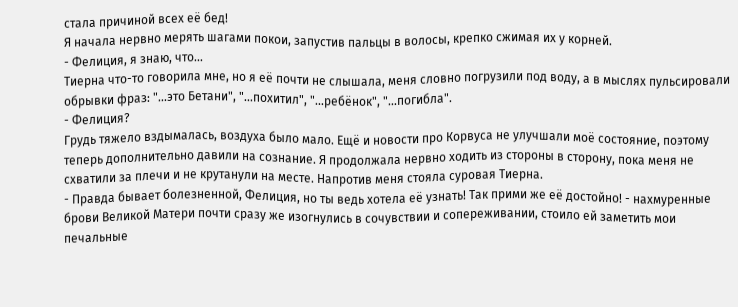стала причиной всех её бед!
Я начала нервно мерять шагами покои, запустив пальцы в волосы, крепко сжимая их у корней.
- Фелиция, я знаю, что...
Тиерна что-то говорила мне, но я её почти не слышала, меня словно погрузили под воду, а в мыслях пульсировали обрывки фраз: "...это Бетани", "...похитил", "...ребёнок", "...погибла".
- Фелиция?
Грудь тяжело вздымалась, воздуха было мало. Ещё и новости про Корвуса не улучшали моё состояние, поэтому теперь дополнительно давили на сознание. Я продолжала нервно ходить из стороны в сторону, пока меня не схватили за плечи и не крутанули на месте. Напротив меня стояла суровая Тиерна.
- Правда бывает болезненной, Фелиция, но ты ведь хотела её узнать! Так прими же её достойно! - нахмуренные брови Великой Матери почти сразу же изогнулись в сочувствии и сопереживании, стоило ей заметить мои печальные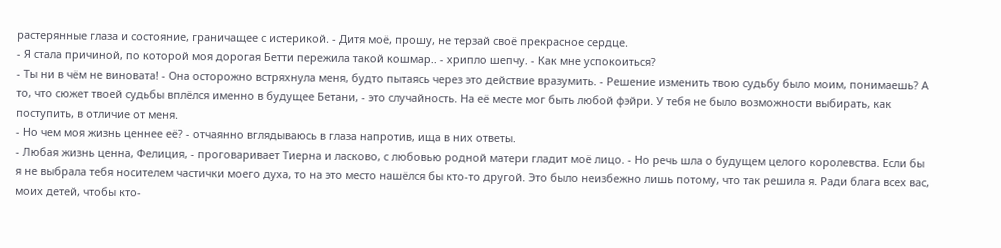растерянные глаза и состояние, граничащее с истерикой. - Дитя моё, прошу, не терзай своё прекрасное сердце.
- Я стала причиной, по которой моя дорогая Бетти пережила такой кошмар.. - хрипло шепчу. - Как мне успокоиться?
- Ты ни в чём не виновата! - Она осторожно встряхнула меня, будто пытаясь через это действие вразумить. - Решение изменить твою судьбу было моим, понимаешь? А то, что сюжет твоей судьбы вплёлся именно в будущее Бетани, - это случайность. На её месте мог быть любой фэйри. У тебя не было возможности выбирать, как поступить, в отличие от меня.
- Но чем моя жизнь ценнее её? - отчаянно вглядываюсь в глаза напротив, ища в них ответы.
- Любая жизнь ценна, Фелиция, - проговаривает Тиерна и ласково, с любовью родной матери гладит моё лицо. - Но речь шла о будущем целого королевства. Если бы я не выбрала тебя носителем частички моего духа, то на это место нашёлся бы кто-то другой. Это было неизбежно лишь потому, что так решила я. Ради блага всех вас, моих детей, чтобы кто-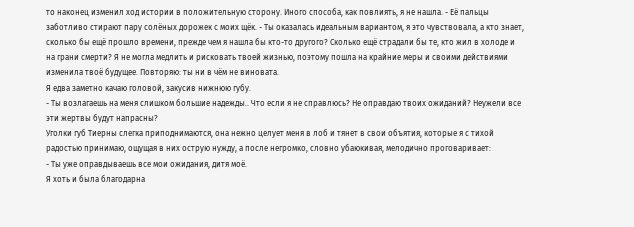то наконец изменил ход истории в положительную сторону. Иного способа, как повлиять, я не нашла. - Её пальцы заботливо стирают пару солёных дорожек с моих щёк. - Ты оказалась идеальным вариантом, я это чувствовала, а кто знает, сколько бы ещё прошло времени, прежде чем я нашла бы кто-то другого? Сколько ещё страдали бы те, кто жил в холоде и на грани смерти? Я не могла медлить и рисковать твоей жизнью, поэтому пошла на крайние меры и своими действиями изменила твоё будущее. Повторяю: ты ни в чём не виновата.
Я едва заметно качаю головой, закусив нижнюю губу.
- Ты возлагаешь на меня слишком большие надежды.. Что если я не справлюсь? Не оправдаю твоих ожиданий? Неужели все эти жертвы будут напрасны?
Уголки губ Тиерны слегка приподнимаются, она нежно целует меня в лоб и тянет в свои объятия, которые я с тихой радостью принимаю, ощущая в них острую нужду, а после негромко, словно убаюкивая, мелодично проговаривает:
- Ты уже оправдываешь все мои ожидания, дитя моё.
Я хоть и была благодарна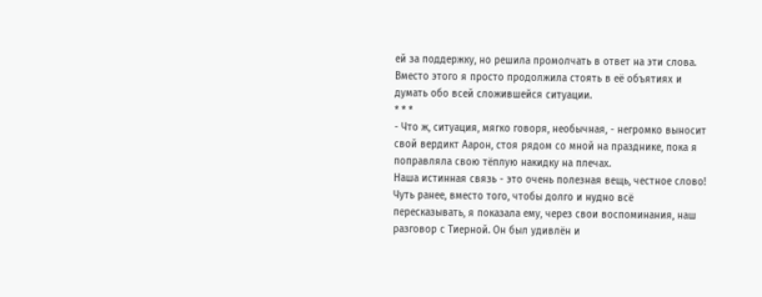ей за поддержку, но решила промолчать в ответ на эти слова. Вместо этого я просто продолжила стоять в её объятиях и думать обо всей сложившейся ситуации.
* * *
- Что ж, ситуация, мягко говоря, необычная, - негромко выносит свой вердикт Аарон, стоя рядом со мной на празднике, пока я поправляла свою тёплую накидку на плечах.
Наша истинная связь - это очень полезная вещь, честное слово! Чуть ранее, вместо того, чтобы долго и нудно всё пересказывать, я показала ему, через свои воспоминания, наш разговор с Тиерной. Он был удивлён и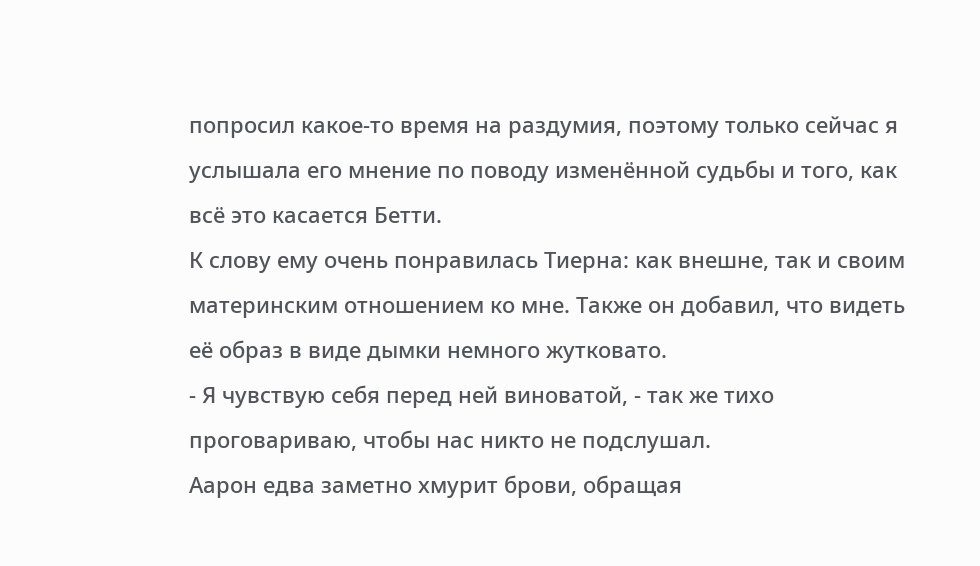попросил какое-то время на раздумия, поэтому только сейчас я услышала его мнение по поводу изменённой судьбы и того, как всё это касается Бетти.
К слову ему очень понравилась Тиерна: как внешне, так и своим материнским отношением ко мне. Также он добавил, что видеть её образ в виде дымки немного жутковато.
- Я чувствую себя перед ней виноватой, - так же тихо проговариваю, чтобы нас никто не подслушал.
Аарон едва заметно хмурит брови, обращая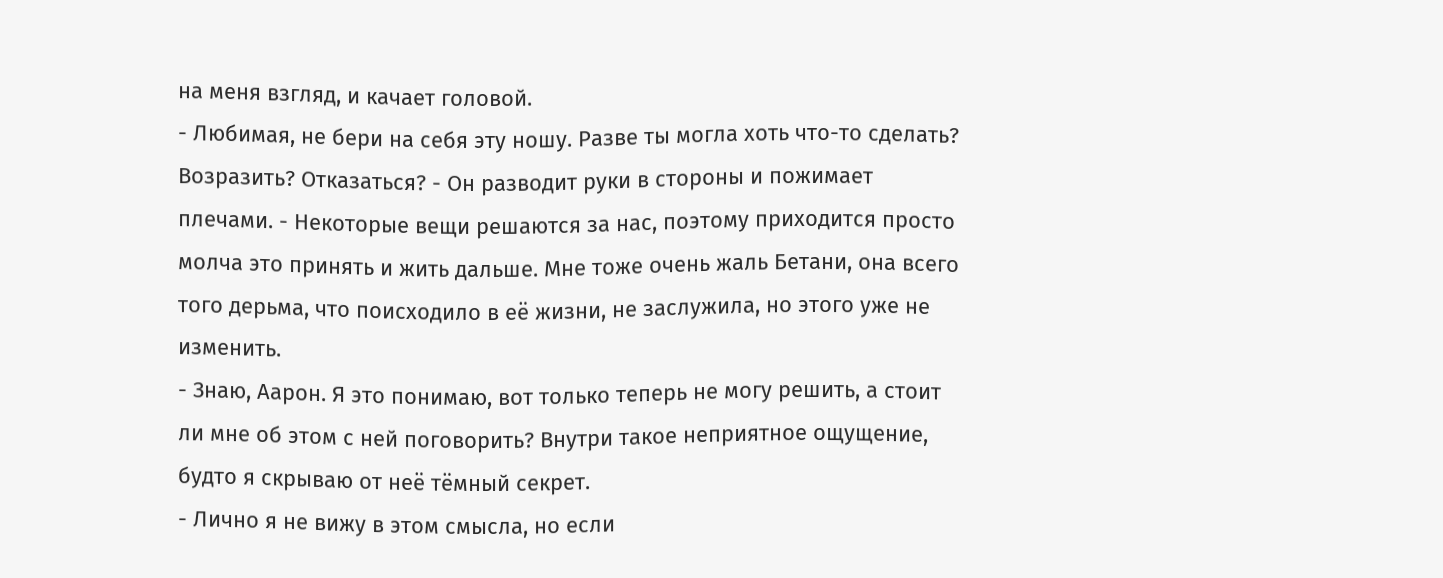на меня взгляд, и качает головой.
- Любимая, не бери на себя эту ношу. Разве ты могла хоть что-то сделать? Возразить? Отказаться? - Он разводит руки в стороны и пожимает плечами. - Некоторые вещи решаются за нас, поэтому приходится просто молча это принять и жить дальше. Мне тоже очень жаль Бетани, она всего того дерьма, что поисходило в её жизни, не заслужила, но этого уже не изменить.
- Знаю, Аарон. Я это понимаю, вот только теперь не могу решить, а стоит ли мне об этом с ней поговорить? Внутри такое неприятное ощущение, будто я скрываю от неё тёмный секрет.
- Лично я не вижу в этом смысла, но если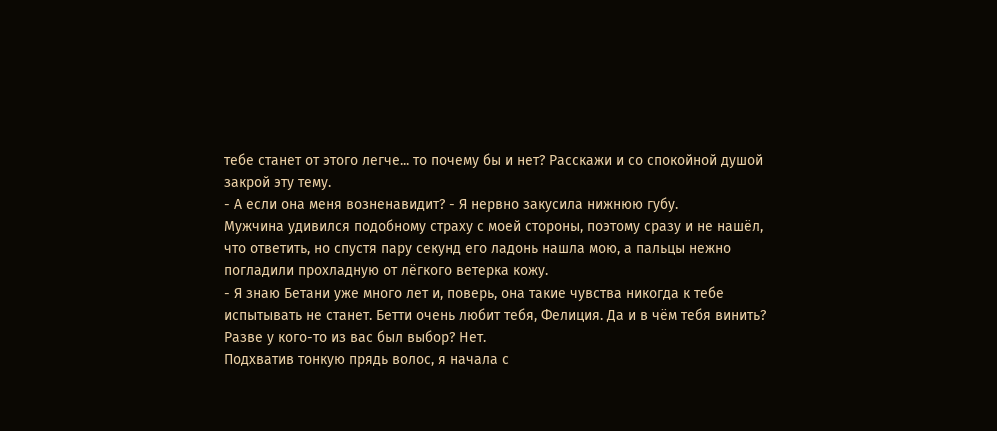тебе станет от этого легче... то почему бы и нет? Расскажи и со спокойной душой закрой эту тему.
- А если она меня возненавидит? - Я нервно закусила нижнюю губу.
Мужчина удивился подобному страху с моей стороны, поэтому сразу и не нашёл, что ответить, но спустя пару секунд его ладонь нашла мою, а пальцы нежно погладили прохладную от лёгкого ветерка кожу.
- Я знаю Бетани уже много лет и, поверь, она такие чувства никогда к тебе испытывать не станет. Бетти очень любит тебя, Фелиция. Да и в чём тебя винить? Разве у кого-то из вас был выбор? Нет.
Подхватив тонкую прядь волос, я начала с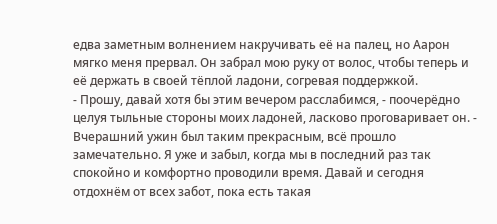едва заметным волнением накручивать её на палец, но Аарон мягко меня прервал. Он забрал мою руку от волос, чтобы теперь и её держать в своей тёплой ладони, согревая поддержкой.
- Прошу, давай хотя бы этим вечером расслабимся, - поочерёдно целуя тыльные стороны моих ладоней, ласково проговаривает он. - Вчерашний ужин был таким прекрасным, всё прошло замечательно. Я уже и забыл, когда мы в последний раз так спокойно и комфортно проводили время. Давай и сегодня отдохнём от всех забот, пока есть такая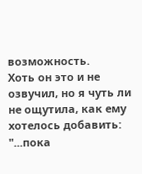возможность.
Хоть он это и не озвучил, но я чуть ли не ощутила, как ему хотелось добавить: "...пока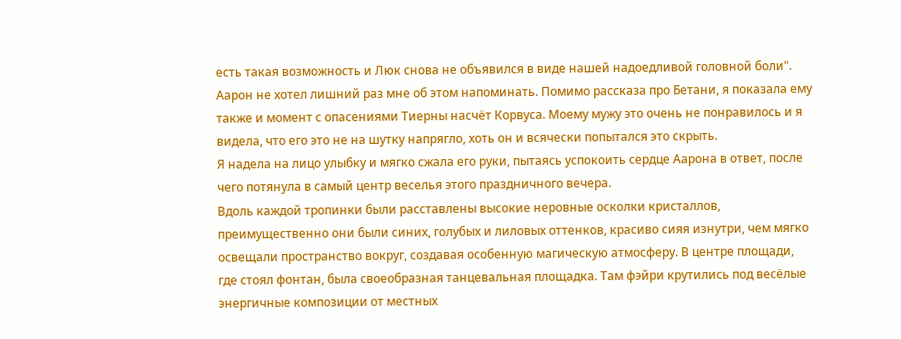есть такая возможность и Люк снова не объявился в виде нашей надоедливой головной боли". Аарон не хотел лишний раз мне об этом напоминать. Помимо рассказа про Бетани, я показала ему также и момент с опасениями Тиерны насчёт Корвуса. Моему мужу это очень не понравилось и я видела, что его это не на шутку напрягло, хоть он и всячески попытался это скрыть.
Я надела на лицо улыбку и мягко сжала его руки, пытаясь успокоить сердце Аарона в ответ, после чего потянула в самый центр веселья этого праздничного вечера.
Вдоль каждой тропинки были расставлены высокие неровные осколки кристаллов, преимущественно они были синих, голубых и лиловых оттенков, красиво сияя изнутри, чем мягко освещали пространство вокруг, создавая особенную магическую атмосферу. В центре площади, где стоял фонтан, была своеобразная танцевальная площадка. Там фэйри крутились под весёлые энергичные композиции от местных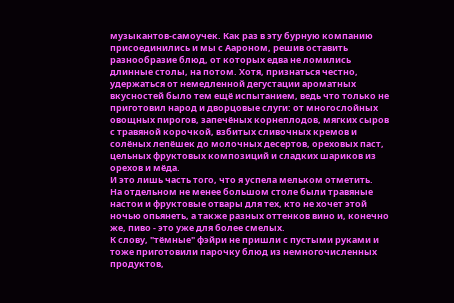музыкантов-самоучек. Как раз в эту бурную компанию присоединились и мы с Аароном, решив оставить разнообразие блюд, от которых едва не ломились длинные столы, на потом. Хотя, признаться честно, удержаться от немедленной дегустации ароматных вкусностей было тем ещё испытанием, ведь что только не приготовил народ и дворцовые слуги: от многослойных овощных пирогов, запечёных корнеплодов, мягких сыров с травяной корочкой, взбитых сливочных кремов и солёных лепёшек до молочных десертов, ореховых паст, цельных фруктовых композиций и сладких шариков из орехов и мёда.
И это лишь часть того, что я успела мельком отметить.
На отдельном не менее большом столе были травяные настои и фруктовые отвары для тех, кто не хочет этой ночью опьянеть, а также разных оттенков вино и, конечно же, пиво - это уже для более смелых.
К слову, "тёмные" фэйри не пришли с пустыми руками и тоже приготовили парочку блюд из немногочисленных продуктов,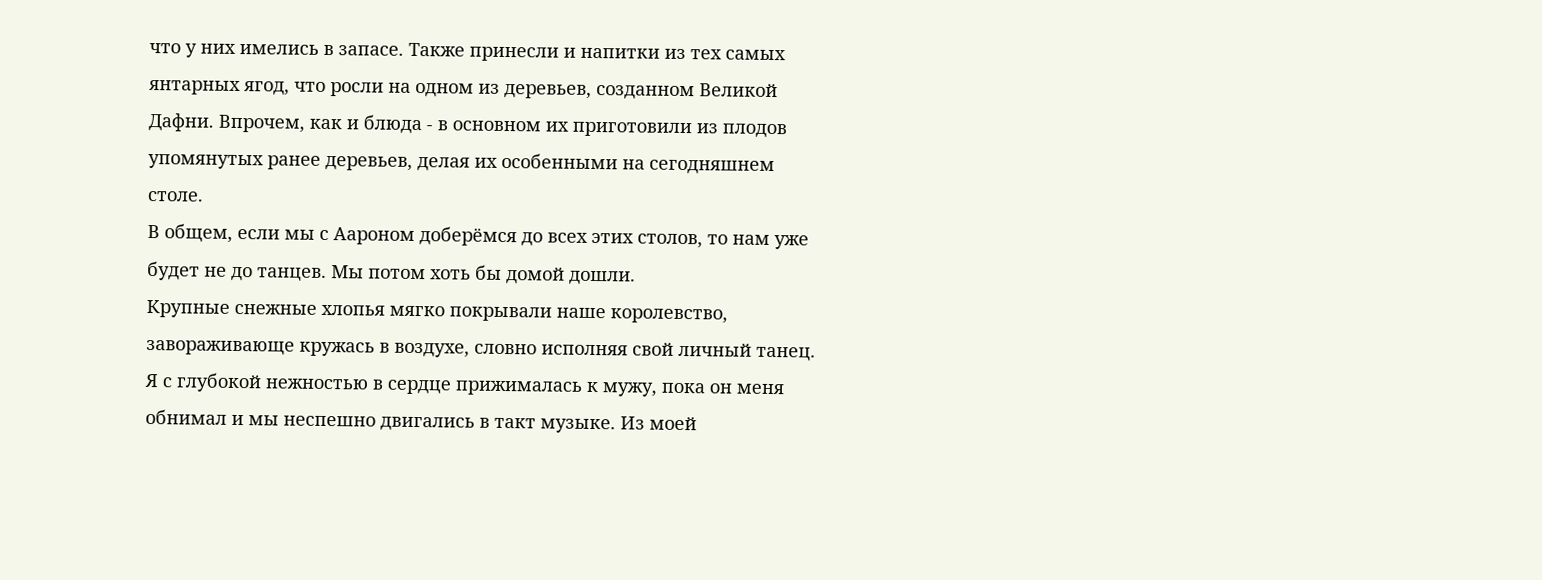что у них имелись в запасе. Также принесли и напитки из тех самых янтарных ягод, что росли на одном из деревьев, созданном Великой Дафни. Впрочем, как и блюда - в основном их приготовили из плодов упомянутых ранее деревьев, делая их особенными на сегодняшнем столе.
В общем, если мы с Аароном доберёмся до всех этих столов, то нам уже будет не до танцев. Мы потом хоть бы домой дошли.
Крупные снежные хлопья мягко покрывали наше королевство, завораживающе кружась в воздухе, словно исполняя свой личный танец. Я с глубокой нежностью в сердце прижималась к мужу, пока он меня обнимал и мы неспешно двигались в такт музыке. Из моей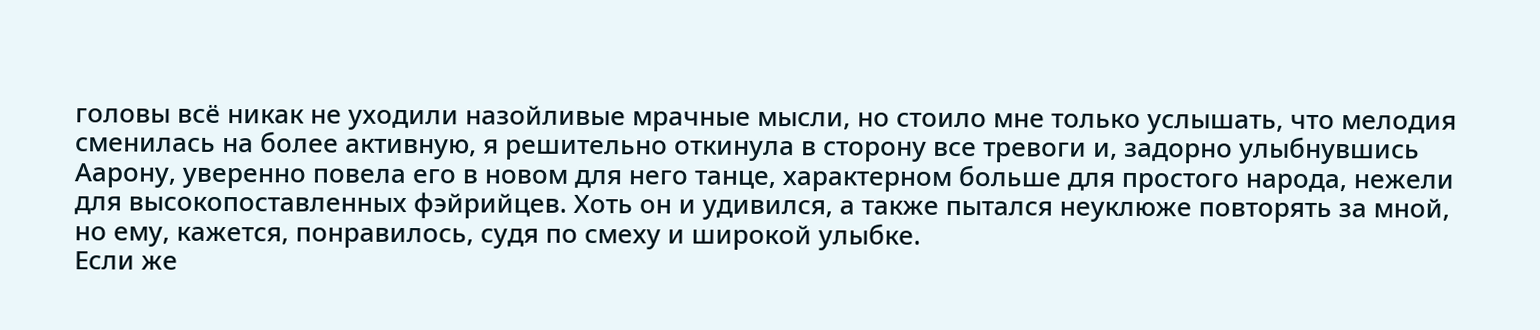головы всё никак не уходили назойливые мрачные мысли, но стоило мне только услышать, что мелодия сменилась на более активную, я решительно откинула в сторону все тревоги и, задорно улыбнувшись Аарону, уверенно повела его в новом для него танце, характерном больше для простого народа, нежели для высокопоставленных фэйрийцев. Хоть он и удивился, а также пытался неуклюже повторять за мной, но ему, кажется, понравилось, судя по смеху и широкой улыбке.
Если же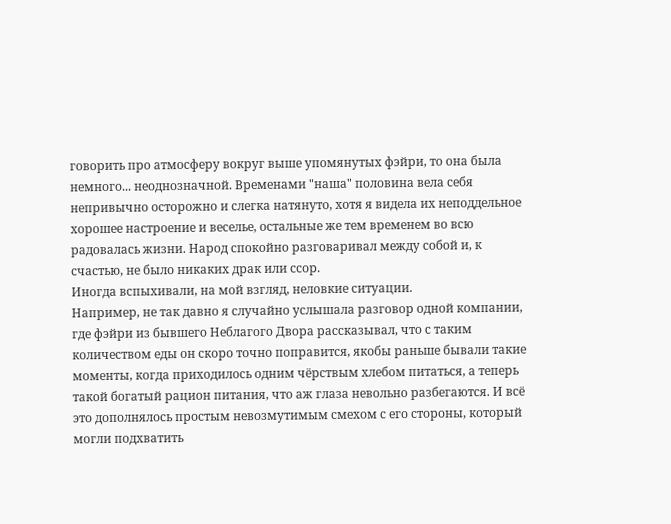говорить про атмосферу вокруг выше упомянутых фэйри, то она была немного... неоднозначной. Временами "наша" половина вела себя непривычно осторожно и слегка натянуто, хотя я видела их неподдельное хорошее настроение и веселье, остальные же тем временем во всю радовалась жизни. Народ спокойно разговаривал между собой и, к счастью, не было никаких драк или ссор.
Иногда вспыхивали, на мой взгляд, неловкие ситуации.
Например, не так давно я случайно услышала разговор одной компании, где фэйри из бывшего Неблагого Двора рассказывал, что с таким количеством еды он скоро точно поправится, якобы раньше бывали такие моменты, когда приходилось одним чёрствым хлебом питаться, а теперь такой богатый рацион питания, что аж глаза невольно разбегаются. И всё это дополнялось простым невозмутимым смехом с его стороны, который могли подхватить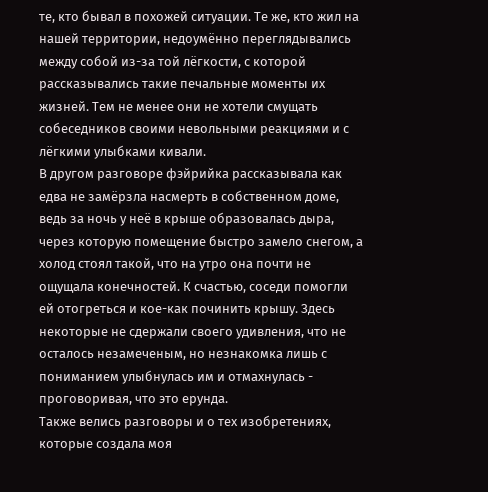те, кто бывал в похожей ситуации. Те же, кто жил на нашей территории, недоумённо переглядывались между собой из-за той лёгкости, с которой рассказывались такие печальные моменты их жизней. Тем не менее они не хотели смущать собеседников своими невольными реакциями и с лёгкими улыбками кивали.
В другом разговоре фэйрийка рассказывала как едва не замёрзла насмерть в собственном доме, ведь за ночь у неё в крыше образовалась дыра, через которую помещение быстро замело снегом, а холод стоял такой, что на утро она почти не ощущала конечностей. К счастью, соседи помогли ей отогреться и кое-как починить крышу. Здесь некоторые не сдержали своего удивления, что не осталось незамеченым, но незнакомка лишь с пониманием улыбнулась им и отмахнулась - проговоривая, что это ерунда.
Также велись разговоры и о тех изобретениях, которые создала моя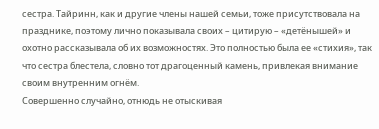сестра. Тайринн, как и другие члены нашей семьи, тоже присутствовала на празднике, поэтому лично показывала своих – цитирую – «детёнышей» и охотно рассказывала об их возможностях. Это полностью была ее «стихия», так что сестра блестела, словно тот драгоценный камень, привлекая внимание своим внутренним огнём.
Совершенно случайно, отнюдь не отыскивая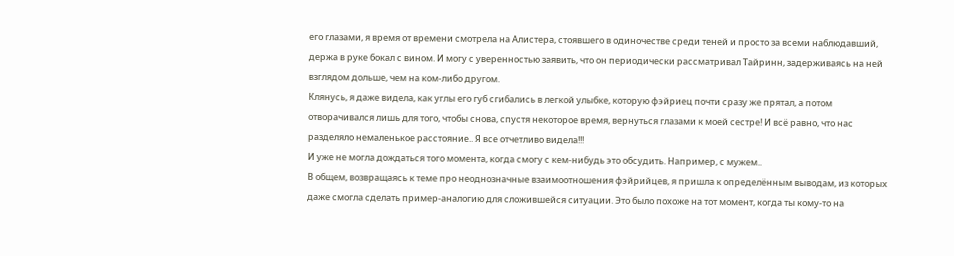его глазами, я время от времени смотрела на Алистера, стоявшего в одиночестве среди теней и просто за всеми наблюдавший, держа в руке бокал с вином. И могу с уверенностью заявить, что он периодически рассматривал Тайринн, задерживаясь на ней взглядом дольше, чем на ком-либо другом.
Клянусь, я даже видела, как углы его губ сгибались в легкой улыбке, которую фэйриец почти сразу же прятал, а потом отворачивался лишь для того, чтобы снова, спустя некоторое время, вернуться глазами к моей сестре! И всё равно, что нас разделяло немаленькое расстояние.. Я все отчетливо видела!!!
И уже не могла дождаться того момента, когда смогу с кем-нибудь это обсудить. Например, с мужем..
В общем, возвращаясь к теме про неоднозначные взаимоотношения фэйрийцев, я пришла к определённым выводам, из которых даже смогла сделать пример-аналогию для сложившейся ситуации. Это было похоже на тот момент, когда ты кому-то на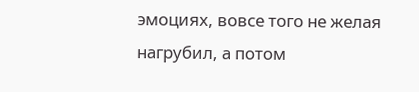эмоциях, вовсе того не желая нагрубил, а потом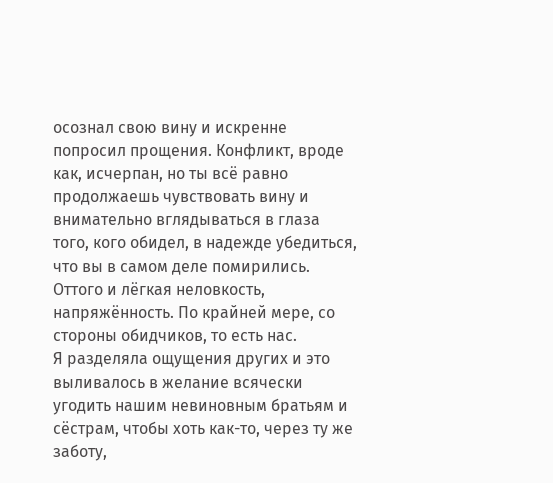осознал свою вину и искренне попросил прощения. Конфликт, вроде как, исчерпан, но ты всё равно продолжаешь чувствовать вину и внимательно вглядываться в глаза того, кого обидел, в надежде убедиться, что вы в самом деле помирились. Оттого и лёгкая неловкость, напряжённость. По крайней мере, со стороны обидчиков, то есть нас.
Я разделяла ощущения других и это выливалось в желание всячески угодить нашим невиновным братьям и сёстрам, чтобы хоть как-то, через ту же заботу,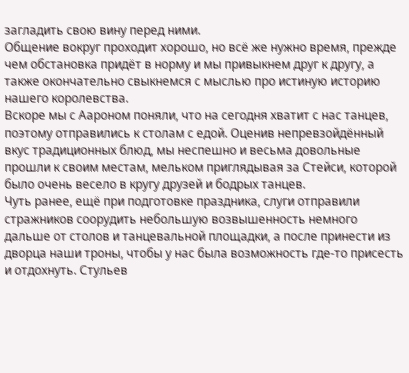загладить свою вину перед ними.
Общение вокруг проходит хорошо, но всё же нужно время, прежде чем обстановка придёт в норму и мы привыкнем друг к другу, а также окончательно свыкнемся с мыслью про истиную историю нашего королевства.
Вскоре мы с Аароном поняли, что на сегодня хватит с нас танцев, поэтому отправились к столам с едой. Оценив непревзойдённый вкус традиционных блюд, мы неспешно и весьма довольные прошли к своим местам, мельком приглядывая за Стейси, которой было очень весело в кругу друзей и бодрых танцев.
Чуть ранее, ещё при подготовке праздника, слуги отправили стражников соорудить небольшую возвышенность немного дальше от столов и танцевальной площадки, а после принести из дворца наши троны, чтобы у нас была возможность где-то присесть и отдохнуть. Стульев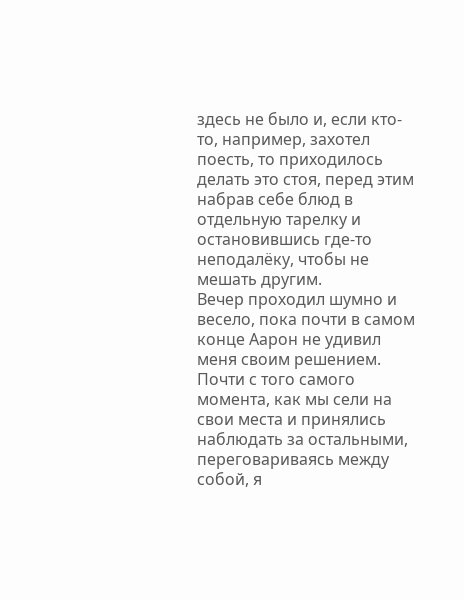здесь не было и, если кто-то, например, захотел поесть, то приходилось делать это стоя, перед этим набрав себе блюд в отдельную тарелку и остановившись где-то неподалёку, чтобы не мешать другим.
Вечер проходил шумно и весело, пока почти в самом конце Аарон не удивил меня своим решением. Почти с того самого момента, как мы сели на свои места и принялись наблюдать за остальными, переговариваясь между собой, я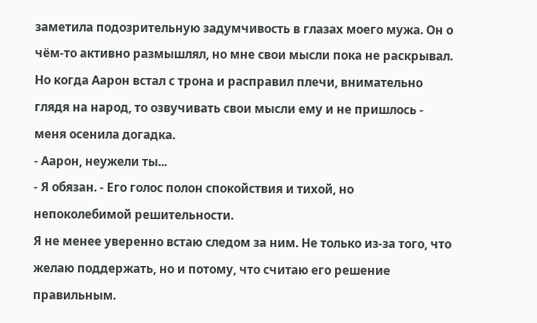заметила подозрительную задумчивость в глазах моего мужа. Он о чём-то активно размышлял, но мне свои мысли пока не раскрывал.
Но когда Аарон встал с трона и расправил плечи, внимательно глядя на народ, то озвучивать свои мысли ему и не пришлось - меня осенила догадка.
- Аарон, неужели ты...
- Я обязан. - Его голос полон спокойствия и тихой, но непоколебимой решительности.
Я не менее уверенно встаю следом за ним. Не только из-за того, что желаю поддержать, но и потому, что считаю его решение правильным.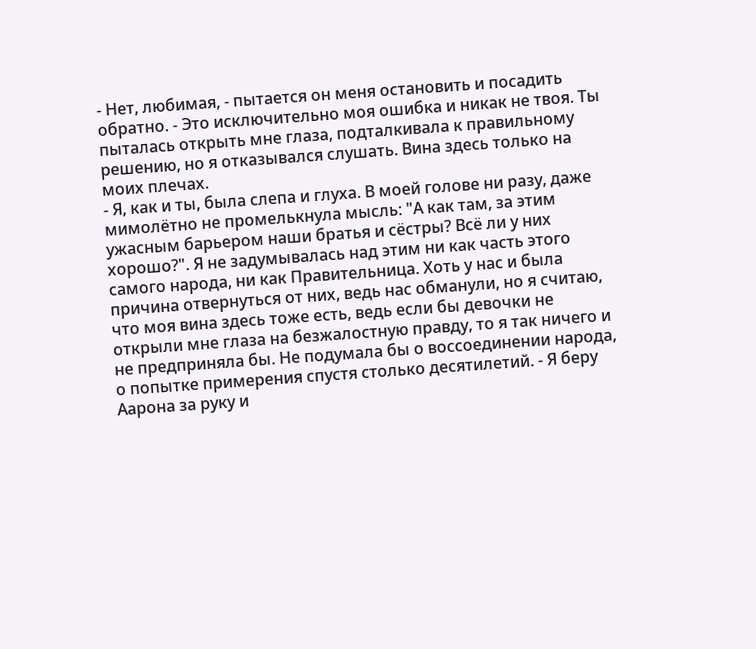- Нет, любимая, - пытается он меня остановить и посадить обратно. - Это исключительно моя ошибка и никак не твоя. Ты пыталась открыть мне глаза, подталкивала к правильному решению, но я отказывался слушать. Вина здесь только на моих плечах.
- Я, как и ты, была слепа и глуха. В моей голове ни разу, даже мимолётно не промелькнула мысль: "А как там, за этим ужасным барьером наши братья и сёстры? Всё ли у них хорошо?". Я не задумывалась над этим ни как часть этого самого народа, ни как Правительница. Хоть у нас и была причина отвернуться от них, ведь нас обманули, но я считаю, что моя вина здесь тоже есть, ведь если бы девочки не открыли мне глаза на безжалостную правду, то я так ничего и не предприняла бы. Не подумала бы о воссоединении народа, о попытке примерения спустя столько десятилетий. - Я беру Аарона за руку и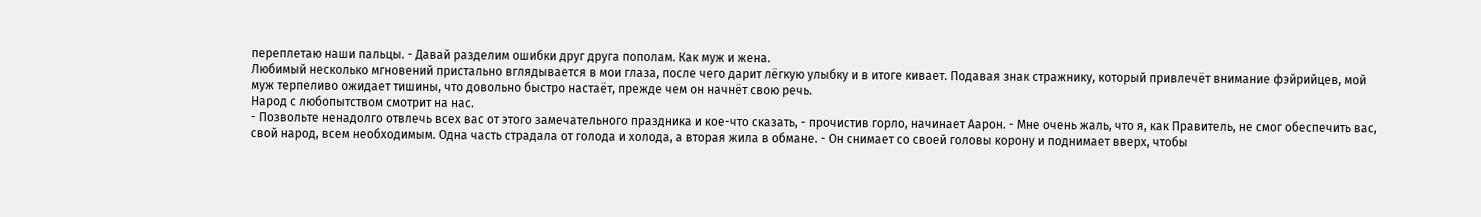переплетаю наши пальцы. - Давай разделим ошибки друг друга пополам. Как муж и жена.
Любимый несколько мгновений пристально вглядывается в мои глаза, после чего дарит лёгкую улыбку и в итоге кивает. Подавая знак стражнику, который привлечёт внимание фэйрийцев, мой муж терпеливо ожидает тишины, что довольно быстро настаёт, прежде чем он начнёт свою речь.
Народ с любопытством смотрит на нас.
- Позвольте ненадолго отвлечь всех вас от этого замечательного праздника и кое-что сказать, - прочистив горло, начинает Аарон. - Мне очень жаль, что я, как Правитель, не смог обеспечить вас, свой народ, всем необходимым. Одна часть страдала от голода и холода, а вторая жила в обмане. - Он снимает со своей головы корону и поднимает вверх, чтобы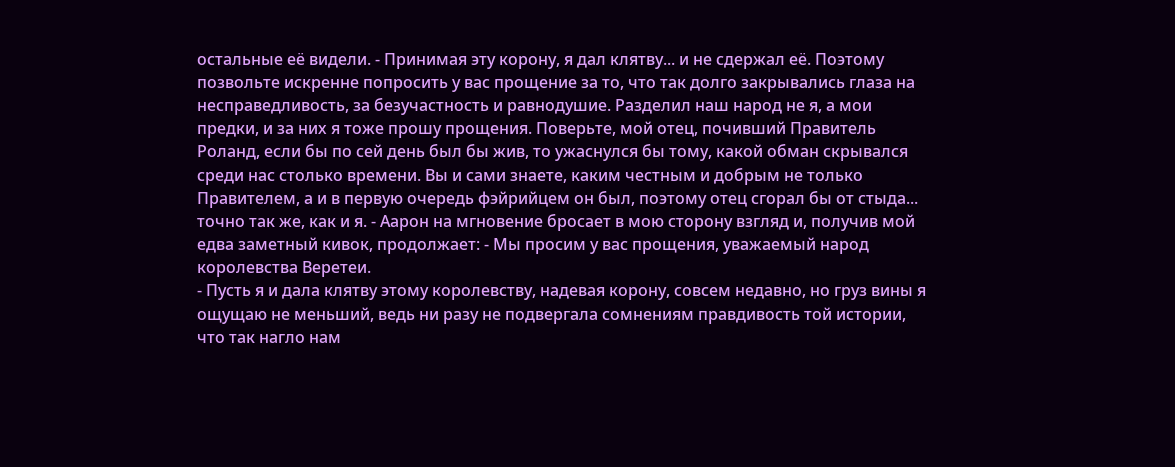остальные её видели. - Принимая эту корону, я дал клятву... и не сдержал её. Поэтому позвольте искренне попросить у вас прощение за то, что так долго закрывались глаза на несправедливость, за безучастность и равнодушие. Разделил наш народ не я, а мои предки, и за них я тоже прошу прощения. Поверьте, мой отец, почивший Правитель Роланд, если бы по сей день был бы жив, то ужаснулся бы тому, какой обман скрывался среди нас столько времени. Вы и сами знаете, каким честным и добрым не только Правителем, а и в первую очередь фэйрийцем он был, поэтому отец сгорал бы от стыда... точно так же, как и я. - Аарон на мгновение бросает в мою сторону взгляд и, получив мой едва заметный кивок, продолжает: - Мы просим у вас прощения, уважаемый народ королевства Веретеи.
- Пусть я и дала клятву этому королевству, надевая корону, совсем недавно, но груз вины я ощущаю не меньший, ведь ни разу не подвергала сомнениям правдивость той истории, что так нагло нам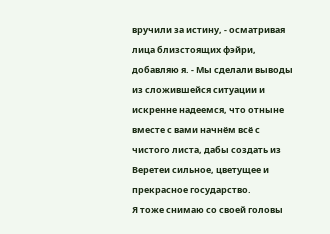вручили за истину, - осматривая лица близстоящих фэйри, добавляю я. - Мы сделали выводы из сложившейся ситуации и искренне надеемся, что отныне вместе с вами начнём всё с чистого листа, дабы создать из Веретеи сильное, цветущее и прекрасное государство.
Я тоже снимаю со своей головы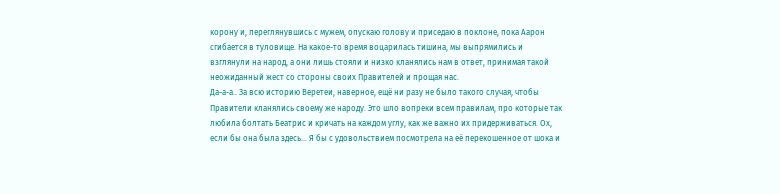корону и, переглянувшись с мужем, опускаю голову и приседаю в поклоне, пока Аарон сгибается в туловище. На какое-то время воцарилась тишина, мы выпрямились и взглянули на народ, а они лишь стояли и низко кланялись нам в ответ, принимая такой неожиданный жест со стороны своих Правителей и прощая нас.
Да-а-а.. За всю историю Веретеи, наверное, ещё ни разу не было такого случая, чтобы Правители кланялись своему же народу. Это шло вопреки всем правилам, про которые так любила болтать Беатрис и кричать на каждом углу, как же важно их придерживаться. Ох, если бы она была здесь... Я бы с удовольствием посмотрела на её перекошенное от шока и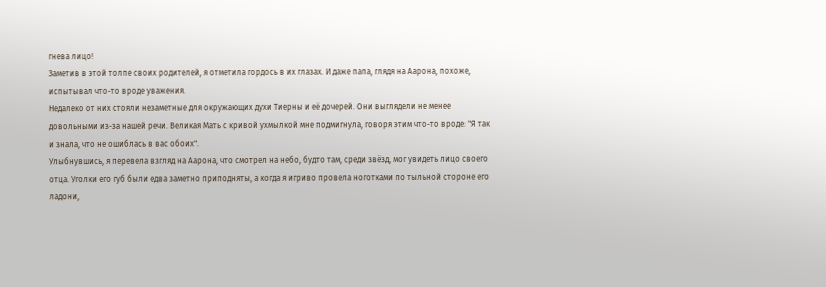гнева лицо!
Заметив в этой толпе своих родителей, я отметила гордось в их глазах. И даже папа, глядя на Аарона, похоже, испытывал что-то вроде уважения.
Недалеко от них стояли незаметные для окружающих духи Тиерны и её дочерей. Они выглядели не менее довольными из-за нашей речи. Великая Мать с кривой ухмылкой мне подмигнула, говоря этим что-то вроде: "Я так и знала, что не ошиблась в вас обоих".
Улыбнувшись, я перевела взгляд на Аарона, что смотрел на небо, будто там, среди звёзд, мог увидеть лицо своего отца. Уголки его губ были едва заметно приподняты, а когда я игриво провела ноготками по тыльной стороне его ладони,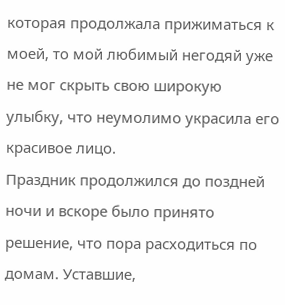которая продолжала прижиматься к моей, то мой любимый негодяй уже не мог скрыть свою широкую улыбку, что неумолимо украсила его красивое лицо.
Праздник продолжился до поздней ночи и вскоре было принято решение, что пора расходиться по домам. Уставшие,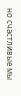но счастливые мы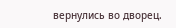вернулись во дворец.